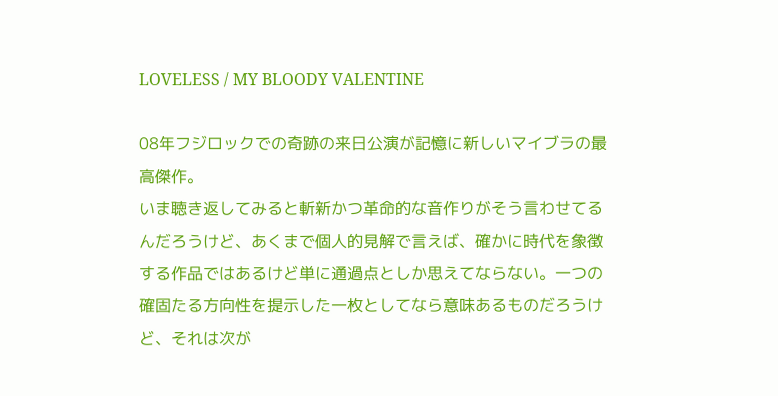LOVELESS / MY BLOODY VALENTINE

08年フジロックでの奇跡の来日公演が記憶に新しいマイブラの最高傑作。
いま聴き返してみると斬新かつ革命的な音作りがそう言わせてるんだろうけど、あくまで個人的見解で言えば、確かに時代を象徴する作品ではあるけど単に通過点としか思えてならない。一つの確固たる方向性を提示した一枚としてなら意味あるものだろうけど、それは次が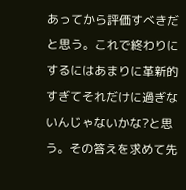あってから評価すべきだと思う。これで終わりにするにはあまりに革新的すぎてそれだけに過ぎないんじゃないかな?と思う。その答えを求めて先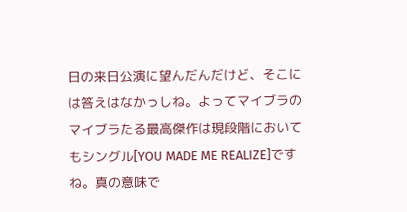日の来日公演に望んだんだけど、そこには答えはなかっしね。よってマイブラのマイブラたる最高傑作は現段階においてもシングル[YOU MADE ME REALIZE]ですね。真の意味で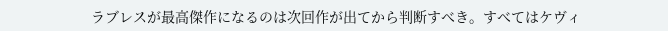ラブレスが最高傑作になるのは次回作が出てから判断すべき。すべてはケヴィ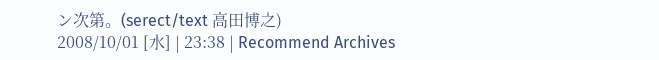ン次第。(serect/text 高田博之)
2008/10/01 [水] | 23:38 | Recommend Archives